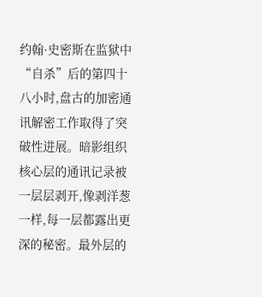约翰·史密斯在监狱中“自杀”后的第四十八小时,盘古的加密通讯解密工作取得了突破性进展。暗影组织核心层的通讯记录被一层层剥开,像剥洋葱一样,每一层都露出更深的秘密。最外层的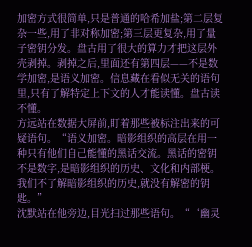加密方式很简单,只是普通的哈希加盐;第二层复杂一些,用了非对称加密;第三层更复杂,用了量子密钥分发。盘古用了很大的算力才把这层外壳剥掉。剥掉之后,里面还有第四层——不是数学加密,是语义加密。信息藏在看似无关的语句里,只有了解特定上下文的人才能读懂。盘古读不懂。
方远站在数据大屏前,盯着那些被标注出来的可疑语句。“语义加密。暗影组织的高层在用一种只有他们自己能懂的黑话交流。黑话的密钥不是数字,是暗影组织的历史、文化和内部梗。我们不了解暗影组织的历史,就没有解密的钥匙。”
沈默站在他旁边,目光扫过那些语句。“‘幽灵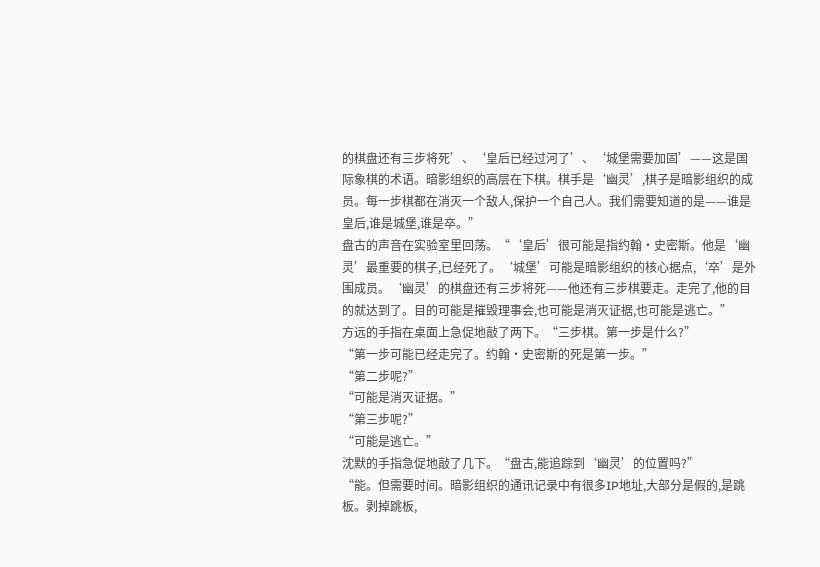的棋盘还有三步将死’、‘皇后已经过河了’、‘城堡需要加固’——这是国际象棋的术语。暗影组织的高层在下棋。棋手是‘幽灵’,棋子是暗影组织的成员。每一步棋都在消灭一个敌人,保护一个自己人。我们需要知道的是——谁是皇后,谁是城堡,谁是卒。”
盘古的声音在实验室里回荡。“‘皇后’很可能是指约翰·史密斯。他是‘幽灵’最重要的棋子,已经死了。‘城堡’可能是暗影组织的核心据点,‘卒’是外围成员。‘幽灵’的棋盘还有三步将死——他还有三步棋要走。走完了,他的目的就达到了。目的可能是摧毁理事会,也可能是消灭证据,也可能是逃亡。”
方远的手指在桌面上急促地敲了两下。“三步棋。第一步是什么?”
“第一步可能已经走完了。约翰·史密斯的死是第一步。”
“第二步呢?”
“可能是消灭证据。”
“第三步呢?”
“可能是逃亡。”
沈默的手指急促地敲了几下。“盘古,能追踪到‘幽灵’的位置吗?”
“能。但需要时间。暗影组织的通讯记录中有很多IP地址,大部分是假的,是跳板。剥掉跳板,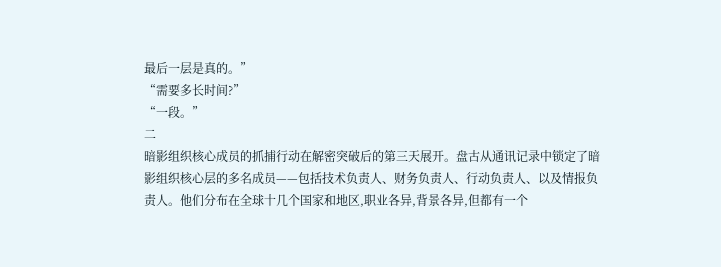最后一层是真的。”
“需要多长时间?”
“一段。”
二
暗影组织核心成员的抓捕行动在解密突破后的第三天展开。盘古从通讯记录中锁定了暗影组织核心层的多名成员——包括技术负责人、财务负责人、行动负责人、以及情报负责人。他们分布在全球十几个国家和地区,职业各异,背景各异,但都有一个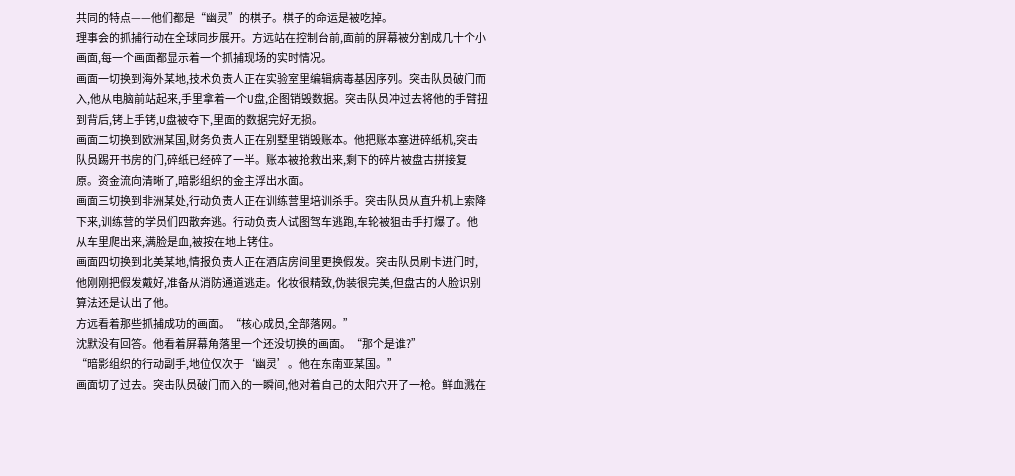共同的特点——他们都是“幽灵”的棋子。棋子的命运是被吃掉。
理事会的抓捕行动在全球同步展开。方远站在控制台前,面前的屏幕被分割成几十个小画面,每一个画面都显示着一个抓捕现场的实时情况。
画面一切换到海外某地,技术负责人正在实验室里编辑病毒基因序列。突击队员破门而入,他从电脑前站起来,手里拿着一个U盘,企图销毁数据。突击队员冲过去将他的手臂扭到背后,铐上手铐,U盘被夺下,里面的数据完好无损。
画面二切换到欧洲某国,财务负责人正在别墅里销毁账本。他把账本塞进碎纸机,突击队员踢开书房的门,碎纸已经碎了一半。账本被抢救出来,剩下的碎片被盘古拼接复原。资金流向清晰了,暗影组织的金主浮出水面。
画面三切换到非洲某处,行动负责人正在训练营里培训杀手。突击队员从直升机上索降下来,训练营的学员们四散奔逃。行动负责人试图驾车逃跑,车轮被狙击手打爆了。他从车里爬出来,满脸是血,被按在地上铐住。
画面四切换到北美某地,情报负责人正在酒店房间里更换假发。突击队员刷卡进门时,他刚刚把假发戴好,准备从消防通道逃走。化妆很精致,伪装很完美,但盘古的人脸识别算法还是认出了他。
方远看着那些抓捕成功的画面。“核心成员,全部落网。”
沈默没有回答。他看着屏幕角落里一个还没切换的画面。“那个是谁?”
“暗影组织的行动副手,地位仅次于‘幽灵’。他在东南亚某国。”
画面切了过去。突击队员破门而入的一瞬间,他对着自己的太阳穴开了一枪。鲜血溅在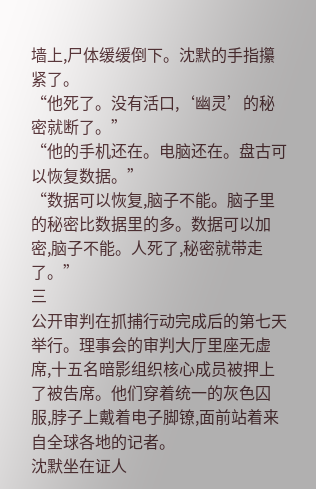墙上,尸体缓缓倒下。沈默的手指攥紧了。
“他死了。没有活口,‘幽灵’的秘密就断了。”
“他的手机还在。电脑还在。盘古可以恢复数据。”
“数据可以恢复,脑子不能。脑子里的秘密比数据里的多。数据可以加密,脑子不能。人死了,秘密就带走了。”
三
公开审判在抓捕行动完成后的第七天举行。理事会的审判大厅里座无虚席,十五名暗影组织核心成员被押上了被告席。他们穿着统一的灰色囚服,脖子上戴着电子脚镣,面前站着来自全球各地的记者。
沈默坐在证人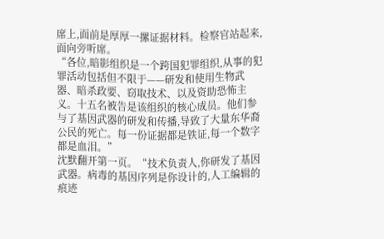席上,面前是厚厚一摞证据材料。检察官站起来,面向旁听席。
“各位,暗影组织是一个跨国犯罪组织,从事的犯罪活动包括但不限于——研发和使用生物武器、暗杀政要、窃取技术、以及资助恐怖主义。十五名被告是该组织的核心成员。他们参与了基因武器的研发和传播,导致了大量东华裔公民的死亡。每一份证据都是铁证,每一个数字都是血泪。”
沈默翻开第一页。“技术负责人,你研发了基因武器。病毒的基因序列是你设计的,人工编辑的痕迹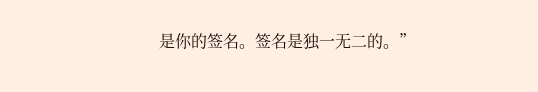是你的签名。签名是独一无二的。”